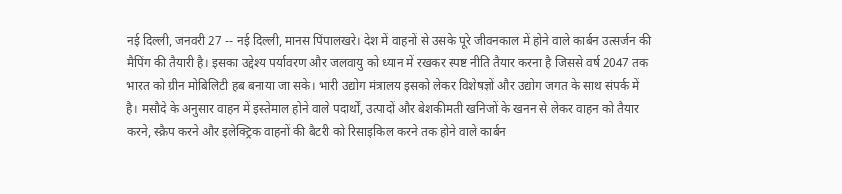नई दिल्ली, जनवरी 27 -- नई दिल्ली, मानस पिंपालखरे। देश में वाहनों से उसके पूरे जीवनकाल में होने वाले कार्बन उत्सर्जन की मैपिंग की तैयारी है। इसका उद्देश्य पर्यावरण और जलवायु को ध्यान में रखकर स्पष्ट नीति तैयार करना है जिससे वर्ष 2047 तक भारत को ग्रीन मोबिलिटी हब बनाया जा सके। भारी उद्योग मंत्रालय इसको लेकर विशेषज्ञों और उद्योग जगत के साथ संपर्क में है। मसौदे के अनुसार वाहन में इस्तेमाल होने वाले पदार्थों, उत्पादों और बेशकीमती खनिजों के खनन से लेकर वाहन को तैयार करने, स्क्रैप करने और इलेक्ट्रिक वाहनों की बैटरी को रिसाइकिल करने तक होने वाले कार्बन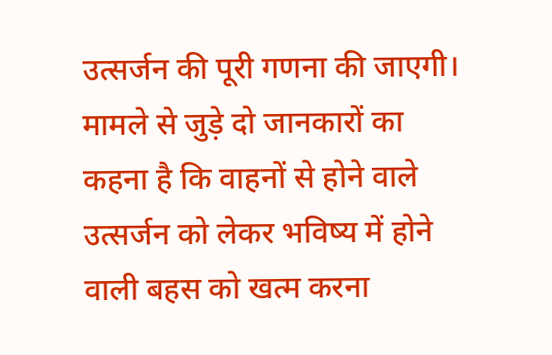उत्सर्जन की पूरी गणना की जाएगी। मामले से जुड़े दो जानकारों का कहना है कि वाहनों से होने वाले उत्सर्जन को लेकर भविष्य में होने वाली बहस को खत्म करना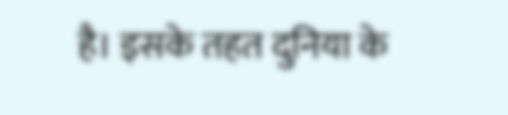है। इसके तहत दुनिया के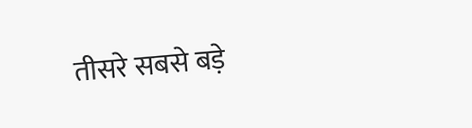तीसरे सबसे बड़े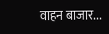वाहन बाजार...